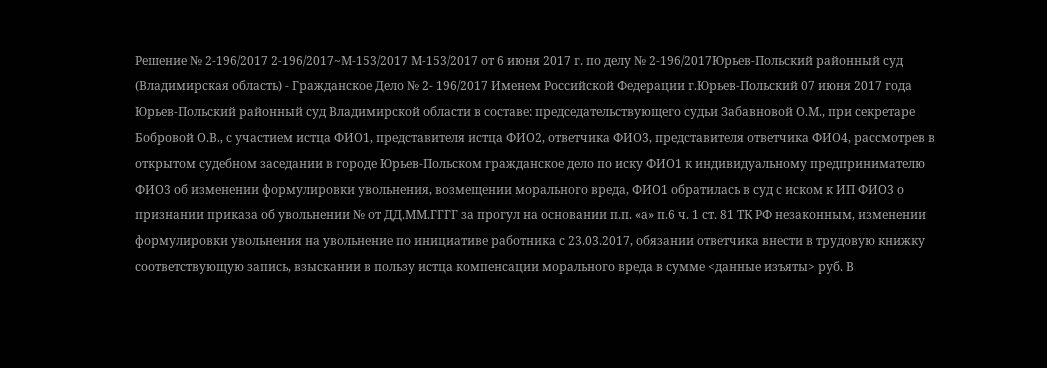Решение № 2-196/2017 2-196/2017~М-153/2017 М-153/2017 от 6 июня 2017 г. по делу № 2-196/2017Юрьев-Польский районный суд (Владимирская область) - Гражданское Дело № 2- 196/2017 Именем Российской Федерации г.Юрьев-Польский 07 июня 2017 года Юрьев-Польский районный суд Владимирской области в составе: председательствующего судьи Забавновой О.М., при секретаре Бобровой О.В., с участием истца ФИО1, представителя истца ФИО2, ответчика ФИО3, представителя ответчика ФИО4, рассмотрев в открытом судебном заседании в городе Юрьев-Польском гражданское дело по иску ФИО1 к индивидуальному предпринимателю ФИО3 об изменении формулировки увольнения, возмещении морального вреда, ФИО1 обратилась в суд с иском к ИП ФИО3 о признании приказа об увольнении № от ДД.ММ.ГГГГ за прогул на основании п.п. «а» п.6 ч. 1 ст. 81 ТК РФ незаконным, изменении формулировки увольнения на увольнение по инициативе работника с 23.03.2017, обязании ответчика внести в трудовую книжку соответствующую запись, взыскании в пользу истца компенсации морального вреда в сумме <данные изъяты> руб. В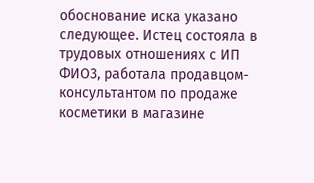обоснование иска указано следующее. Истец состояла в трудовых отношениях с ИП ФИО3, работала продавцом-консультантом по продаже косметики в магазине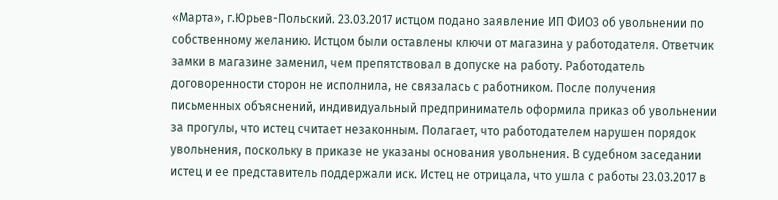«Марта», г.Юрьев-Польский. 23.03.2017 истцом подано заявление ИП ФИО3 об увольнении по собственному желанию. Истцом были оставлены ключи от магазина у работодателя. Ответчик замки в магазине заменил, чем препятствовал в допуске на работу. Работодатель договоренности сторон не исполнила, не связалась с работником. После получения письменных объяснений, индивидуальный предприниматель оформила приказ об увольнении за прогулы, что истец считает незаконным. Полагает, что работодателем нарушен порядок увольнения, поскольку в приказе не указаны основания увольнения. В судебном заседании истец и ее представитель поддержали иск. Истец не отрицала, что ушла с работы 23.03.2017 в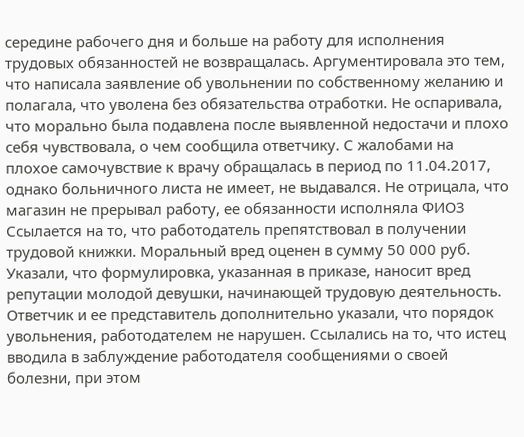середине рабочего дня и больше на работу для исполнения трудовых обязанностей не возвращалась. Аргументировала это тем, что написала заявление об увольнении по собственному желанию и полагала, что уволена без обязательства отработки. Не оспаривала, что морально была подавлена после выявленной недостачи и плохо себя чувствовала, о чем сообщила ответчику. С жалобами на плохое самочувствие к врачу обращалась в период по 11.04.2017, однако больничного листа не имеет, не выдавался. Не отрицала, что магазин не прерывал работу, ее обязанности исполняла ФИО3 Ссылается на то, что работодатель препятствовал в получении трудовой книжки. Моральный вред оценен в сумму 50 000 руб. Указали, что формулировка, указанная в приказе, наносит вред репутации молодой девушки, начинающей трудовую деятельность. Ответчик и ее представитель дополнительно указали, что порядок увольнения, работодателем не нарушен. Ссылались на то, что истец вводила в заблуждение работодателя сообщениями о своей болезни, при этом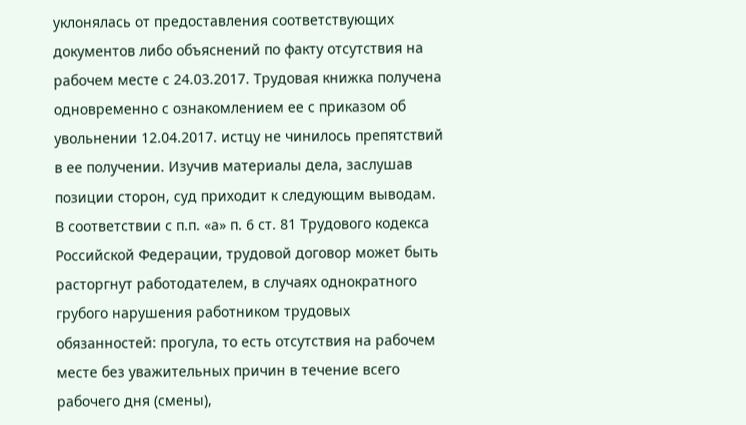уклонялась от предоставления соответствующих документов либо объяснений по факту отсутствия на рабочем месте с 24.03.2017. Трудовая книжка получена одновременно с ознакомлением ее с приказом об увольнении 12.04.2017. истцу не чинилось препятствий в ее получении. Изучив материалы дела, заслушав позиции сторон, суд приходит к следующим выводам. В соответствии с п.п. «а» п. 6 ст. 81 Трудового кодекса Российской Федерации, трудовой договор может быть расторгнут работодателем, в случаях однократного грубого нарушения работником трудовых обязанностей: прогула, то есть отсутствия на рабочем месте без уважительных причин в течение всего рабочего дня (смены),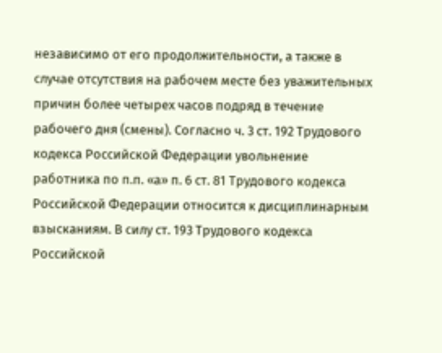независимо от его продолжительности, а также в случае отсутствия на рабочем месте без уважительных причин более четырех часов подряд в течение рабочего дня (смены). Согласно ч. 3 ст. 192 Трудового кодекса Российской Федерации увольнение работника по п.п. «а» п. 6 ст. 81 Трудового кодекса Российской Федерации относится к дисциплинарным взысканиям. В силу ст. 193 Трудового кодекса Российской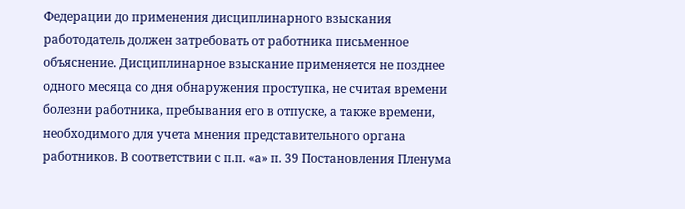Федерации до применения дисциплинарного взыскания работодатель должен затребовать от работника письменное объяснение. Дисциплинарное взыскание применяется не позднее одного месяца со дня обнаружения проступка, не считая времени болезни работника, пребывания его в отпуске, а также времени, необходимого для учета мнения представительного органа работников. В соответствии с п.п. «а» п. 39 Постановления Пленума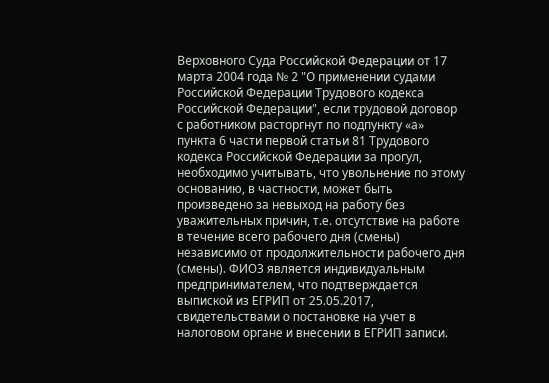Верховного Суда Российской Федерации от 17 марта 2004 года № 2 "О применении судами Российской Федерации Трудового кодекса Российской Федерации", если трудовой договор с работником расторгнут по подпункту «а» пункта 6 части первой статьи 81 Трудового кодекса Российской Федерации за прогул, необходимо учитывать, что увольнение по этому основанию, в частности, может быть произведено за невыход на работу без уважительных причин, т.е. отсутствие на работе в течение всего рабочего дня (смены) независимо от продолжительности рабочего дня (смены). ФИО3 является индивидуальным предпринимателем, что подтверждается выпиской из ЕГРИП от 25.05.2017, свидетельствами о постановке на учет в налоговом органе и внесении в ЕГРИП записи.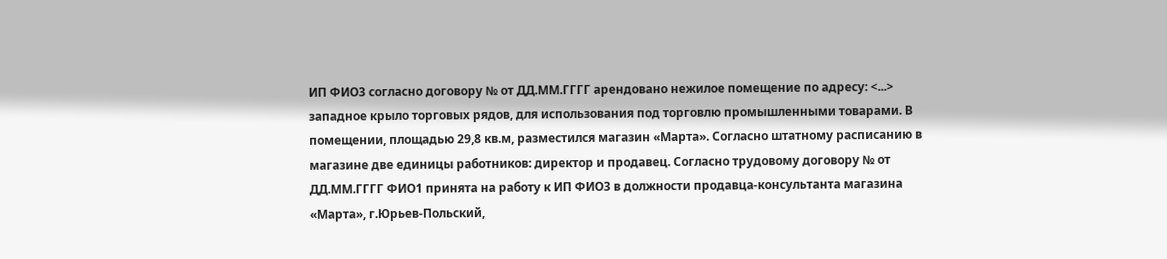ИП ФИО3 согласно договору № от ДД.ММ.ГГГГ арендовано нежилое помещение по адресу: <...> западное крыло торговых рядов, для использования под торговлю промышленными товарами. В помещении, площадью 29,8 кв.м, разместился магазин «Марта». Согласно штатному расписанию в магазине две единицы работников: директор и продавец. Согласно трудовому договору № от ДД.ММ.ГГГГ ФИО1 принята на работу к ИП ФИО3 в должности продавца-консультанта магазина «Марта», г.Юрьев-Польский,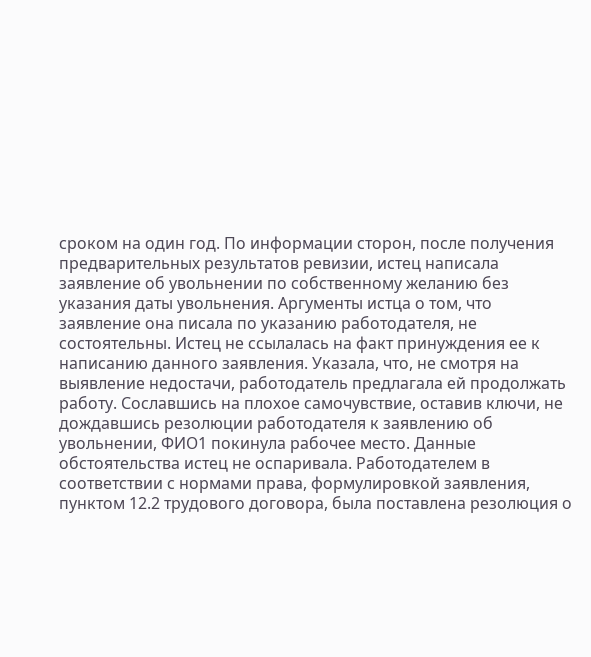сроком на один год. По информации сторон, после получения предварительных результатов ревизии, истец написала заявление об увольнении по собственному желанию без указания даты увольнения. Аргументы истца о том, что заявление она писала по указанию работодателя, не состоятельны. Истец не ссылалась на факт принуждения ее к написанию данного заявления. Указала, что, не смотря на выявление недостачи, работодатель предлагала ей продолжать работу. Сославшись на плохое самочувствие, оставив ключи, не дождавшись резолюции работодателя к заявлению об увольнении, ФИО1 покинула рабочее место. Данные обстоятельства истец не оспаривала. Работодателем в соответствии с нормами права, формулировкой заявления, пунктом 12.2 трудового договора, была поставлена резолюция о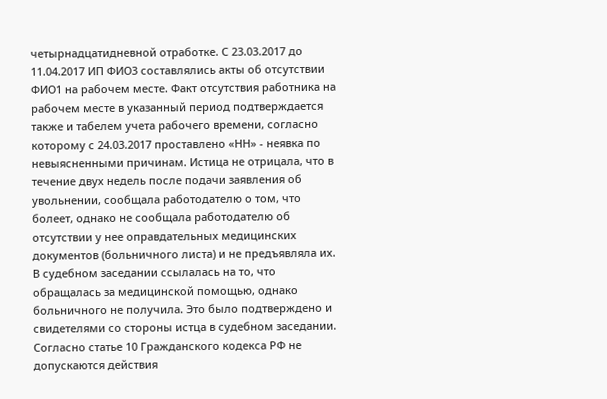четырнадцатидневной отработке. С 23.03.2017 до 11.04.2017 ИП ФИО3 составлялись акты об отсутствии ФИО1 на рабочем месте. Факт отсутствия работника на рабочем месте в указанный период подтверждается также и табелем учета рабочего времени, согласно которому с 24.03.2017 проставлено «НН» - неявка по невыясненными причинам. Истица не отрицала, что в течение двух недель после подачи заявления об увольнении, сообщала работодателю о том, что болеет, однако не сообщала работодателю об отсутствии у нее оправдательных медицинских документов (больничного листа) и не предъявляла их. В судебном заседании ссылалась на то, что обращалась за медицинской помощью, однако больничного не получила. Это было подтверждено и свидетелями со стороны истца в судебном заседании. Согласно статье 10 Гражданского кодекса РФ не допускаются действия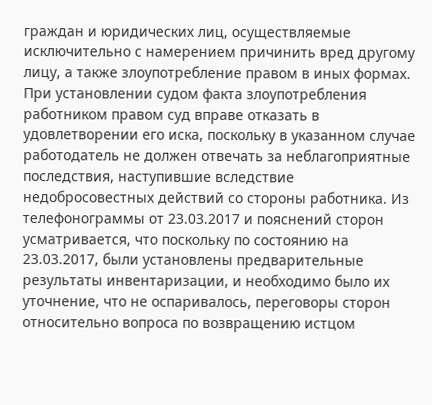граждан и юридических лиц, осуществляемые исключительно с намерением причинить вред другому лицу, а также злоупотребление правом в иных формах. При установлении судом факта злоупотребления работником правом суд вправе отказать в удовлетворении его иска, поскольку в указанном случае работодатель не должен отвечать за неблагоприятные последствия, наступившие вследствие недобросовестных действий со стороны работника. Из телефонограммы от 23.03.2017 и пояснений сторон усматривается, что поскольку по состоянию на 23.03.2017, были установлены предварительные результаты инвентаризации, и необходимо было их уточнение, что не оспаривалось, переговоры сторон относительно вопроса по возвращению истцом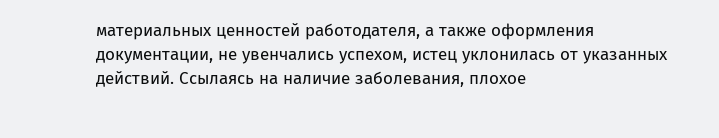материальных ценностей работодателя, а также оформления документации, не увенчались успехом, истец уклонилась от указанных действий. Ссылаясь на наличие заболевания, плохое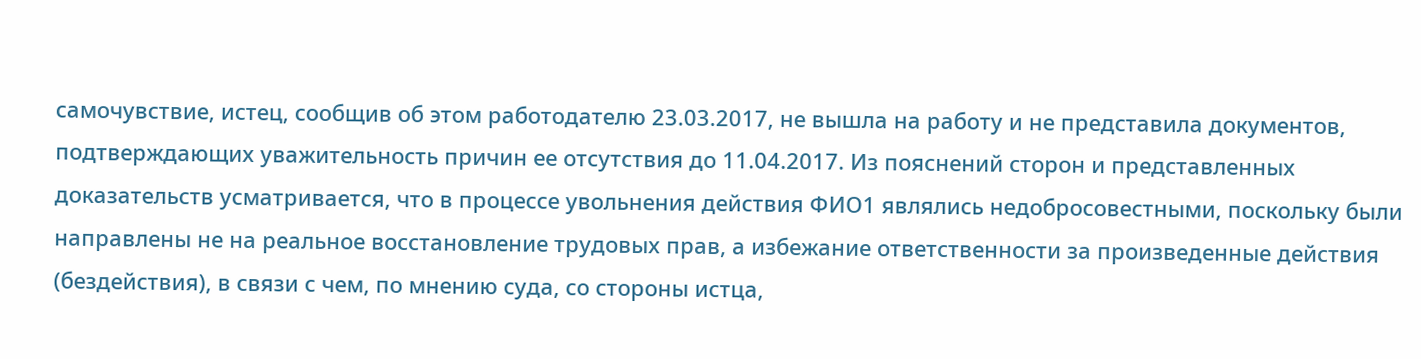самочувствие, истец, сообщив об этом работодателю 23.03.2017, не вышла на работу и не представила документов, подтверждающих уважительность причин ее отсутствия до 11.04.2017. Из пояснений сторон и представленных доказательств усматривается, что в процессе увольнения действия ФИО1 являлись недобросовестными, поскольку были направлены не на реальное восстановление трудовых прав, а избежание ответственности за произведенные действия (бездействия), в связи с чем, по мнению суда, со стороны истца,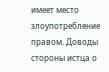имеет место злоупотребление правом. Доводы стороны истца о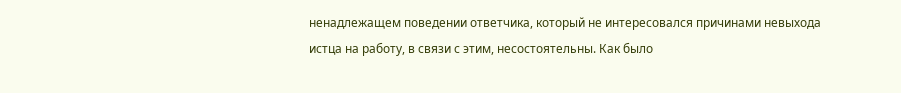ненадлежащем поведении ответчика, который не интересовался причинами невыхода истца на работу, в связи с этим, несостоятельны. Как было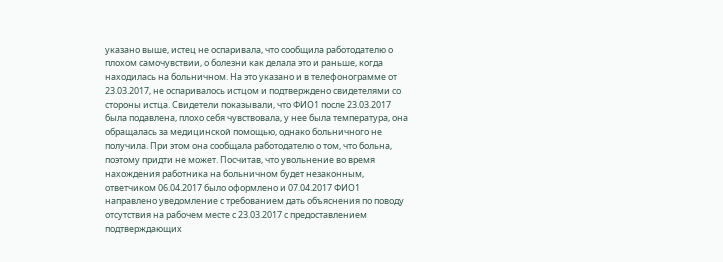указано выше, истец не оспаривала, что сообщила работодателю о плохом самочувствии, о болезни как делала это и раньше, когда находилась на больничном. На это указано и в телефонограмме от 23.03.2017, не оспаривалось истцом и подтверждено свидетелями со стороны истца. Свидетели показывали, что ФИО1 после 23.03.2017 была подавлена, плохо себя чувствовала, у нее была температура, она обращалась за медицинской помощью, однако больничного не получила. При этом она сообщала работодателю о том, что больна, поэтому придти не может. Посчитав, что увольнение во время нахождения работника на больничном будет незаконным, ответчиком 06.04.2017 было оформлено и 07.04.2017 ФИО1 направлено уведомление с требованием дать объяснения по поводу отсутствия на рабочем месте с 23.03.2017 с предоставлением подтверждающих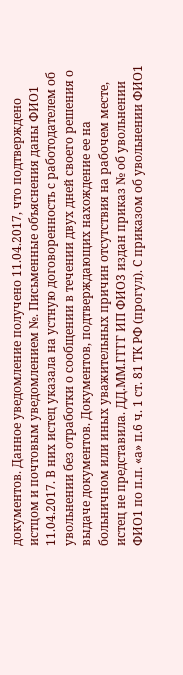документов. Данное уведомление получено 11.04.2017, что подтверждено истцом и почтовым уведомлением №. Письменные объяснения даны ФИО1 11.04.2017. В них истец указала на устную договоренность с работодателем об увольнении без отработки о сообщении в течении двух дней своего решения о выдаче документов. Документов, подтверждающих нахождение ее на больничном или иных уважительных причин отсутствия на рабочем месте, истец не представила. ДД.ММ.ГГГГ ИП ФИО3 издан приказ № об увольнении ФИО1 по п.п. «а» п.6 ч. 1 ст. 81 ТК РФ (прогул). С приказом об увольнении ФИО1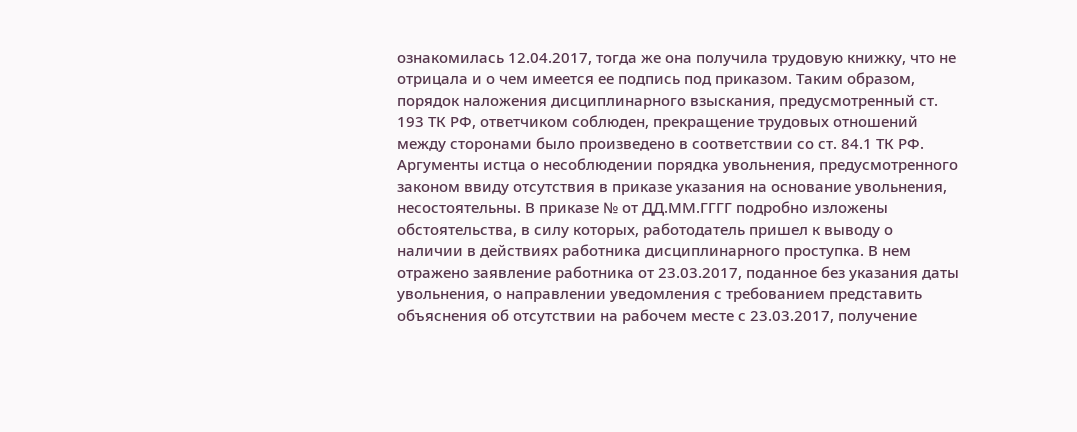ознакомилась 12.04.2017, тогда же она получила трудовую книжку, что не отрицала и о чем имеется ее подпись под приказом. Таким образом, порядок наложения дисциплинарного взыскания, предусмотренный ст. 193 ТК РФ, ответчиком соблюден, прекращение трудовых отношений между сторонами было произведено в соответствии со ст. 84.1 ТК РФ. Аргументы истца о несоблюдении порядка увольнения, предусмотренного законом ввиду отсутствия в приказе указания на основание увольнения, несостоятельны. В приказе № от ДД.ММ.ГГГГ подробно изложены обстоятельства, в силу которых, работодатель пришел к выводу о наличии в действиях работника дисциплинарного проступка. В нем отражено заявление работника от 23.03.2017, поданное без указания даты увольнения, о направлении уведомления с требованием представить объяснения об отсутствии на рабочем месте с 23.03.2017, получение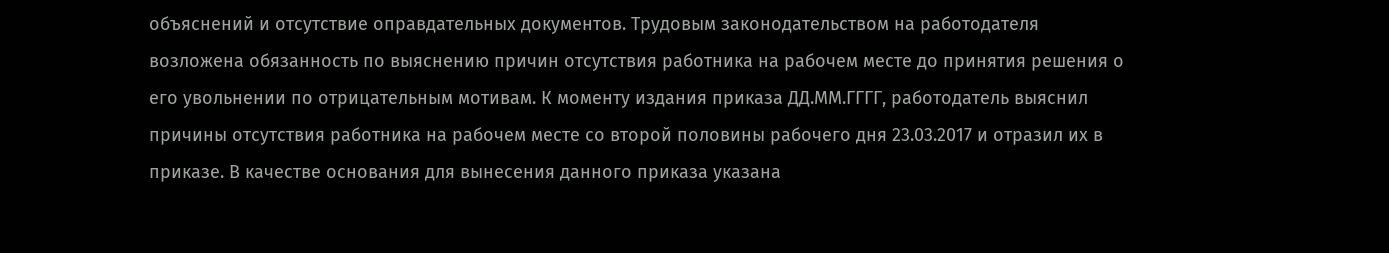объяснений и отсутствие оправдательных документов. Трудовым законодательством на работодателя возложена обязанность по выяснению причин отсутствия работника на рабочем месте до принятия решения о его увольнении по отрицательным мотивам. К моменту издания приказа ДД.ММ.ГГГГ, работодатель выяснил причины отсутствия работника на рабочем месте со второй половины рабочего дня 23.03.2017 и отразил их в приказе. В качестве основания для вынесения данного приказа указана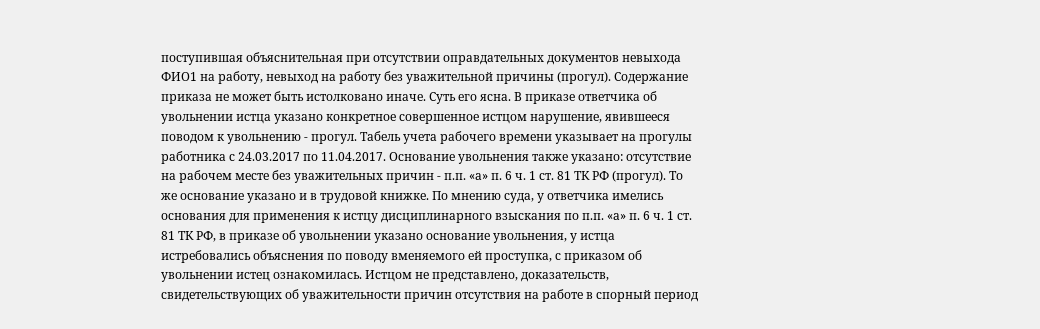поступившая объяснительная при отсутствии оправдательных документов невыхода ФИО1 на работу, невыход на работу без уважительной причины (прогул). Содержание приказа не может быть истолковано иначе. Суть его ясна. В приказе ответчика об увольнении истца указано конкретное совершенное истцом нарушение, явившееся поводом к увольнению - прогул. Табель учета рабочего времени указывает на прогулы работника с 24.03.2017 по 11.04.2017. Основание увольнения также указано: отсутствие на рабочем месте без уважительных причин - п.п. «а» п. 6 ч. 1 ст. 81 ТК РФ (прогул). То же основание указано и в трудовой книжке. По мнению суда, у ответчика имелись основания для применения к истцу дисциплинарного взыскания по п.п. «а» п. 6 ч. 1 ст. 81 ТК РФ, в приказе об увольнении указано основание увольнения, у истца истребовались объяснения по поводу вменяемого ей проступка, с приказом об увольнении истец ознакомилась. Истцом не представлено, доказательств, свидетельствующих об уважительности причин отсутствия на работе в спорный период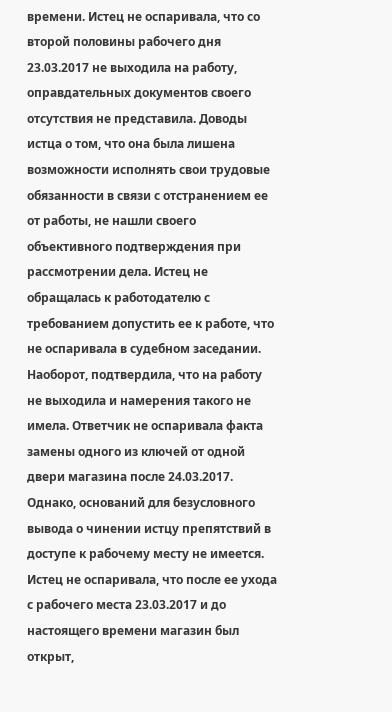времени. Истец не оспаривала, что со второй половины рабочего дня 23.03.2017 не выходила на работу, оправдательных документов своего отсутствия не представила. Доводы истца о том, что она была лишена возможности исполнять свои трудовые обязанности в связи с отстранением ее от работы, не нашли своего объективного подтверждения при рассмотрении дела. Истец не обращалась к работодателю с требованием допустить ее к работе, что не оспаривала в судебном заседании. Наоборот, подтвердила, что на работу не выходила и намерения такого не имела. Ответчик не оспаривала факта замены одного из ключей от одной двери магазина после 24.03.2017. Однако, оснований для безусловного вывода о чинении истцу препятствий в доступе к рабочему месту не имеется. Истец не оспаривала, что после ее ухода с рабочего места 23.03.2017 и до настоящего времени магазин был открыт,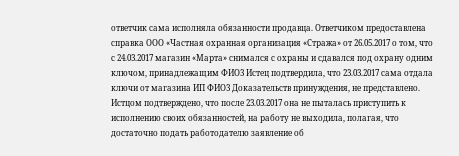ответчик сама исполняла обязанности продавца. Ответчиком предоставлена справка ООО «Частная охранная организация «Стража» от 26.05.2017 о том, что с 24.03.2017 магазин «Марта» снимался с охраны и сдавался под охрану одним ключом, принадлежащим ФИО3 Истец подтвердила, что 23.03.2017 сама отдала ключи от магазина ИП ФИО3 Доказательств принуждения, не представлено. Истцом подтверждено, что после 23.03.2017 она не пыталась приступить к исполнению своих обязанностей, на работу не выходила, полагая, что достаточно подать работодателю заявление об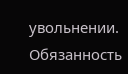увольнении. Обязанность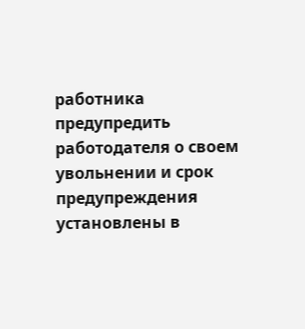работника предупредить работодателя о своем увольнении и срок предупреждения установлены в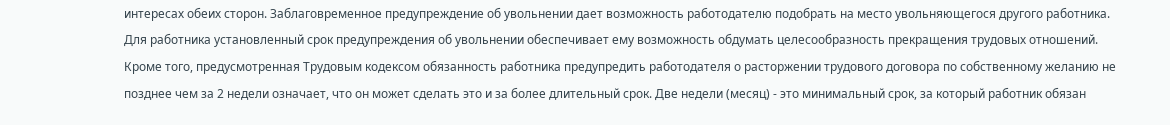интересах обеих сторон. Заблаговременное предупреждение об увольнении дает возможность работодателю подобрать на место увольняющегося другого работника. Для работника установленный срок предупреждения об увольнении обеспечивает ему возможность обдумать целесообразность прекращения трудовых отношений. Кроме того, предусмотренная Трудовым кодексом обязанность работника предупредить работодателя о расторжении трудового договора по собственному желанию не позднее чем за 2 недели означает, что он может сделать это и за более длительный срок. Две недели (месяц) - это минимальный срок, за который работник обязан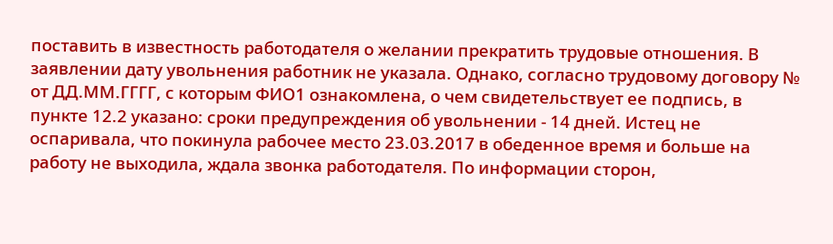поставить в известность работодателя о желании прекратить трудовые отношения. В заявлении дату увольнения работник не указала. Однако, согласно трудовому договору № от ДД.ММ.ГГГГ, с которым ФИО1 ознакомлена, о чем свидетельствует ее подпись, в пункте 12.2 указано: сроки предупреждения об увольнении - 14 дней. Истец не оспаривала, что покинула рабочее место 23.03.2017 в обеденное время и больше на работу не выходила, ждала звонка работодателя. По информации сторон,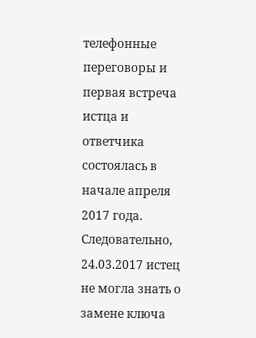телефонные переговоры и первая встреча истца и ответчика состоялась в начале апреля 2017 года. Следовательно, 24.03.2017 истец не могла знать о замене ключа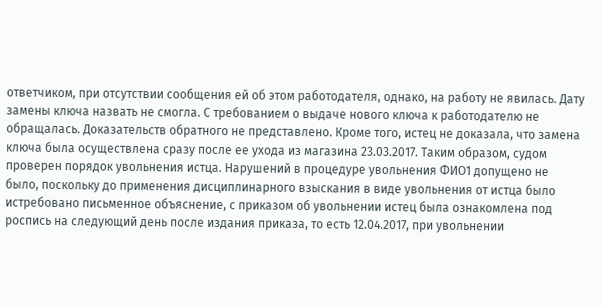ответчиком, при отсутствии сообщения ей об этом работодателя, однако, на работу не явилась. Дату замены ключа назвать не смогла. С требованием о выдаче нового ключа к работодателю не обращалась. Доказательств обратного не представлено. Кроме того, истец не доказала, что замена ключа была осуществлена сразу после ее ухода из магазина 23.03.2017. Таким образом, судом проверен порядок увольнения истца. Нарушений в процедуре увольнения ФИО1 допущено не было, поскольку до применения дисциплинарного взыскания в виде увольнения от истца было истребовано письменное объяснение, с приказом об увольнении истец была ознакомлена под роспись на следующий день после издания приказа, то есть 12.04.2017, при увольнении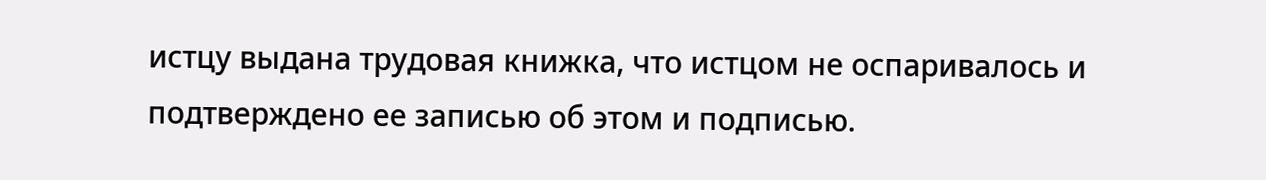истцу выдана трудовая книжка, что истцом не оспаривалось и подтверждено ее записью об этом и подписью.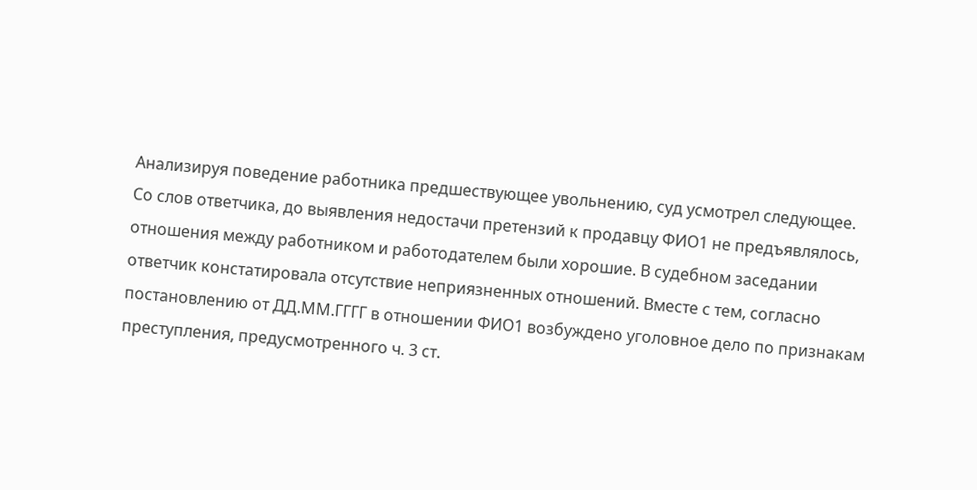Анализируя поведение работника предшествующее увольнению, суд усмотрел следующее. Со слов ответчика, до выявления недостачи претензий к продавцу ФИО1 не предъявлялось, отношения между работником и работодателем были хорошие. В судебном заседании ответчик констатировала отсутствие неприязненных отношений. Вместе с тем, согласно постановлению от ДД.ММ.ГГГГ в отношении ФИО1 возбуждено уголовное дело по признакам преступления, предусмотренного ч. 3 ст.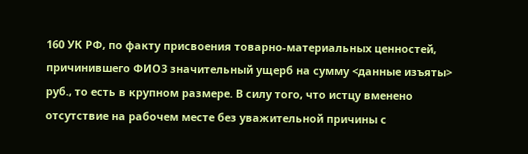160 УК РФ, по факту присвоения товарно-материальных ценностей, причинившего ФИО3 значительный ущерб на сумму <данные изъяты> руб., то есть в крупном размере. В силу того, что истцу вменено отсутствие на рабочем месте без уважительной причины с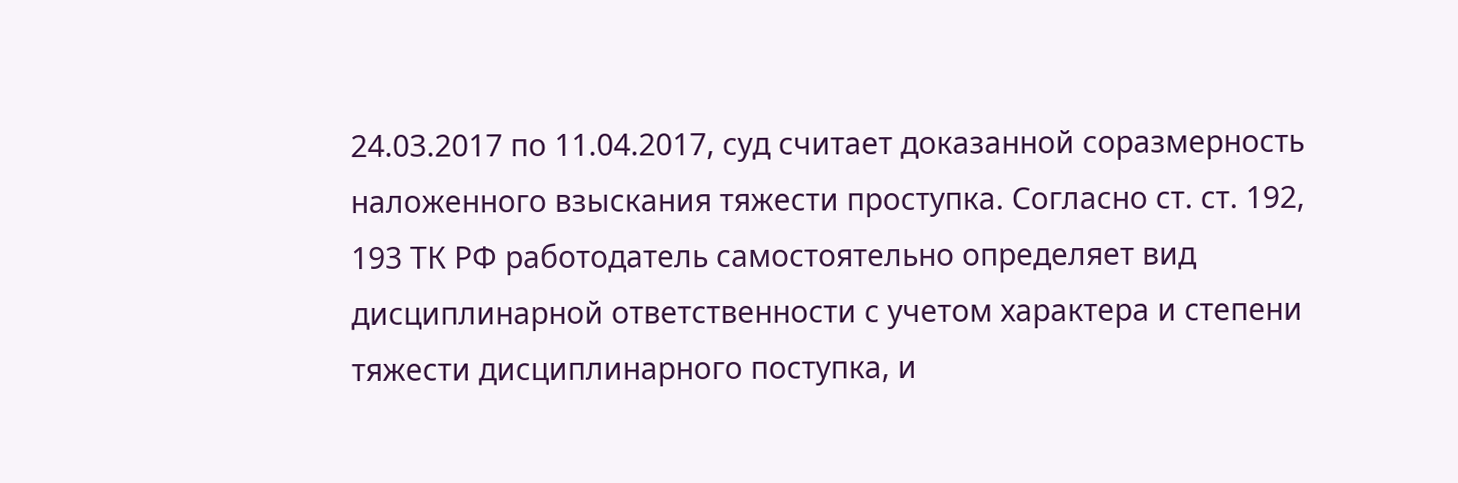24.03.2017 по 11.04.2017, суд считает доказанной соразмерность наложенного взыскания тяжести проступка. Согласно ст. ст. 192, 193 ТК РФ работодатель самостоятельно определяет вид дисциплинарной ответственности с учетом характера и степени тяжести дисциплинарного поступка, и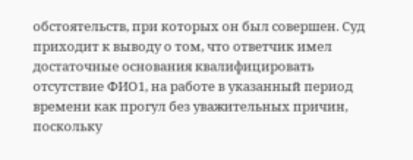обстоятельств, при которых он был совершен. Суд приходит к выводу о том, что ответчик имел достаточные основания квалифицировать отсутствие ФИО1, на работе в указанный период времени как прогул без уважительных причин, поскольку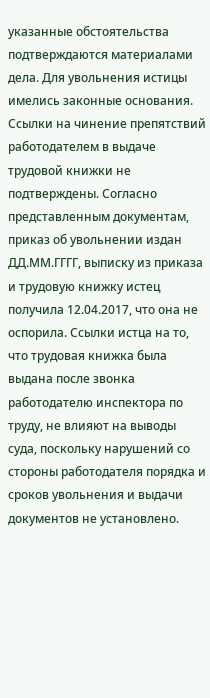указанные обстоятельства подтверждаются материалами дела. Для увольнения истицы имелись законные основания. Ссылки на чинение препятствий работодателем в выдаче трудовой книжки не подтверждены. Согласно представленным документам, приказ об увольнении издан ДД.ММ.ГГГГ, выписку из приказа и трудовую книжку истец получила 12.04.2017, что она не оспорила. Ссылки истца на то, что трудовая книжка была выдана после звонка работодателю инспектора по труду, не влияют на выводы суда, поскольку нарушений со стороны работодателя порядка и сроков увольнения и выдачи документов не установлено.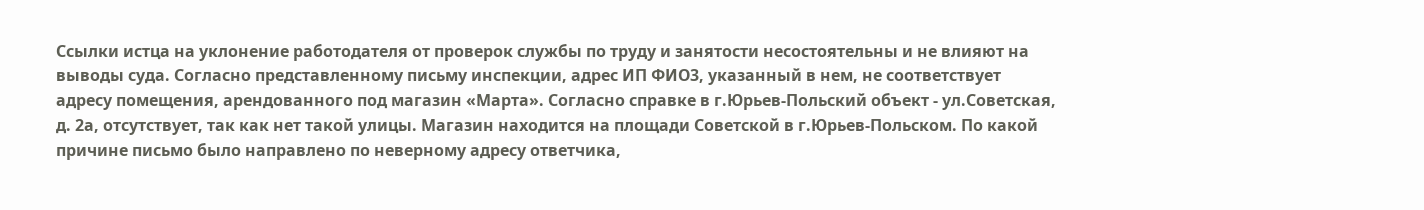Ссылки истца на уклонение работодателя от проверок службы по труду и занятости несостоятельны и не влияют на выводы суда. Согласно представленному письму инспекции, адрес ИП ФИО3, указанный в нем, не соответствует адресу помещения, арендованного под магазин «Марта». Согласно справке в г.Юрьев-Польский объект - ул.Советская, д. 2а, отсутствует, так как нет такой улицы. Магазин находится на площади Советской в г.Юрьев-Польском. По какой причине письмо было направлено по неверному адресу ответчика,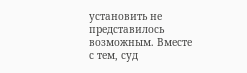установить не представилось возможным. Вместе с тем, суд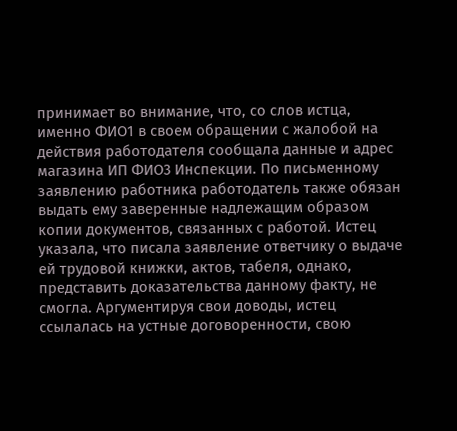принимает во внимание, что, со слов истца, именно ФИО1 в своем обращении с жалобой на действия работодателя сообщала данные и адрес магазина ИП ФИО3 Инспекции. По письменному заявлению работника работодатель также обязан выдать ему заверенные надлежащим образом копии документов, связанных с работой. Истец указала, что писала заявление ответчику о выдаче ей трудовой книжки, актов, табеля, однако, представить доказательства данному факту, не смогла. Аргументируя свои доводы, истец ссылалась на устные договоренности, свою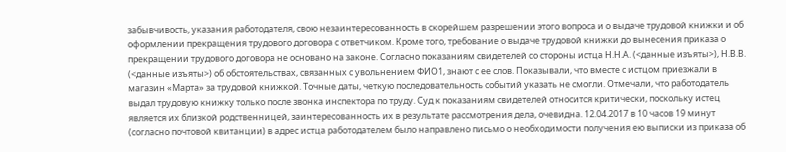забывчивость, указания работодателя, свою незаинтересованность в скорейшем разрешении этого вопроса и о выдаче трудовой книжки и об оформлении прекращения трудового договора с ответчиком. Кроме того, требование о выдаче трудовой книжки до вынесения приказа о прекращении трудового договора не основано на законе. Согласно показаниям свидетелей со стороны истца Н.Н.А. (<данные изъяты>), Н.В.В. (<данные изъяты>) об обстоятельствах, связанных с увольнением ФИО1, знают с ее слов. Показывали, что вместе с истцом приезжали в магазин «Марта» за трудовой книжкой. Точные даты, четкую последовательность событий указать не смогли. Отмечали, что работодатель выдал трудовую книжку только после звонка инспектора по труду. Суд к показаниям свидетелей относится критически, поскольку истец является их близкой родственницей, заинтересованность их в результате рассмотрения дела, очевидна. 12.04.2017 в 10 часов 19 минут (согласно почтовой квитанции) в адрес истца работодателем было направлено письмо о необходимости получения ею выписки из приказа об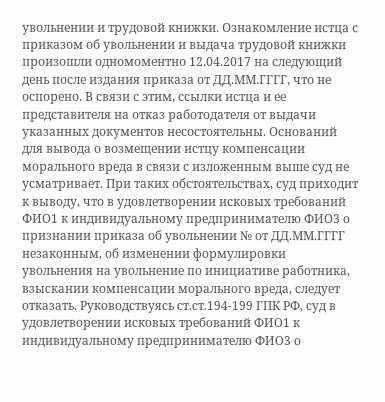увольнении и трудовой книжки. Ознакомление истца с приказом об увольнении и выдача трудовой книжки произошли одномоментно 12.04.2017 на следующий день после издания приказа от ДД.ММ.ГГГГ, что не оспорено. В связи с этим, ссылки истца и ее представителя на отказ работодателя от выдачи указанных документов несостоятельны. Оснований для вывода о возмещении истцу компенсации морального вреда в связи с изложенным выше суд не усматривает. При таких обстоятельствах, суд приходит к выводу, что в удовлетворении исковых требований ФИО1 к индивидуальному предпринимателю ФИО3 о признании приказа об увольнении № от ДД.ММ.ГГГГ незаконным, об изменении формулировки увольнения на увольнение по инициативе работника, взыскании компенсации морального вреда, следует отказать. Руководствуясь ст.ст.194-199 ГПК РФ, суд в удовлетворении исковых требований ФИО1 к индивидуальному предпринимателю ФИО3 о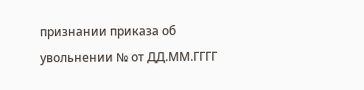признании приказа об увольнении № от ДД.ММ.ГГГГ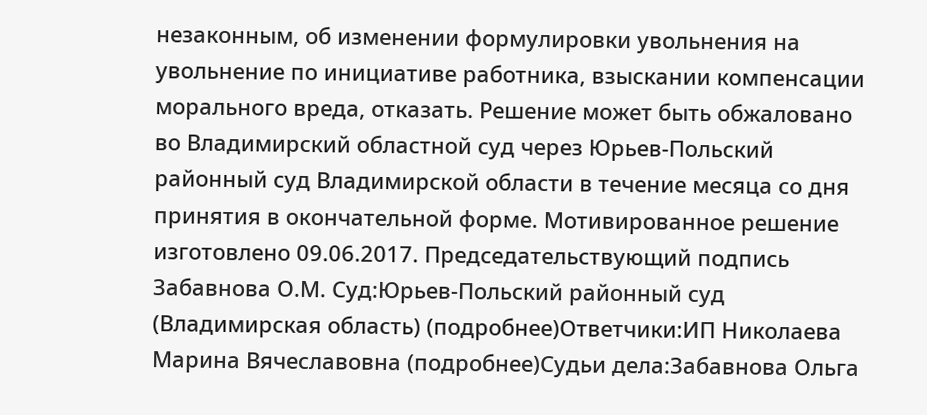незаконным, об изменении формулировки увольнения на увольнение по инициативе работника, взыскании компенсации морального вреда, отказать. Решение может быть обжаловано во Владимирский областной суд через Юрьев-Польский районный суд Владимирской области в течение месяца со дня принятия в окончательной форме. Мотивированное решение изготовлено 09.06.2017. Председательствующий подпись Забавнова О.М. Суд:Юрьев-Польский районный суд (Владимирская область) (подробнее)Ответчики:ИП Николаева Марина Вячеславовна (подробнее)Судьи дела:Забавнова Ольга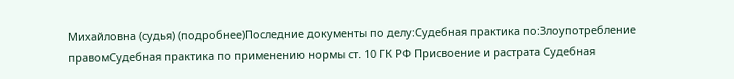Михайловна (судья) (подробнее)Последние документы по делу:Судебная практика по:Злоупотребление правомСудебная практика по применению нормы ст. 10 ГК РФ Присвоение и растрата Судебная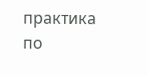практика по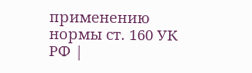применению нормы ст. 160 УК РФ |